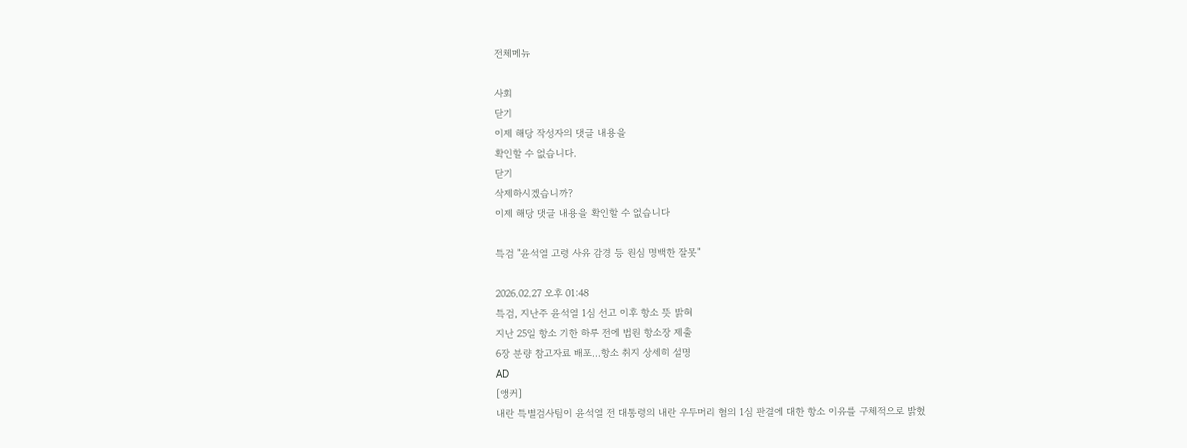전체메뉴

사회
닫기
이제 해당 작성자의 댓글 내용을
확인할 수 없습니다.
닫기
삭제하시겠습니까?
이제 해당 댓글 내용을 확인할 수 없습니다

특검 "윤석열 고령 사유 감경 등 원심 명백한 잘못"

2026.02.27 오후 01:48
특검, 지난주 윤석열 1심 선고 이후 항소 뜻 밝혀
지난 25일 항소 기한 하루 전에 법원 항소장 제출
6장 분량 참고자료 배포…항소 취지 상세히 설명
AD
[앵커]
내란 특별검사팀이 윤석열 전 대통령의 내란 우두머리 혐의 1심 판결에 대한 항소 이유를 구체적으로 밝혔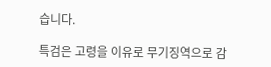습니다.

특검은 고령을 이유로 무기징역으로 감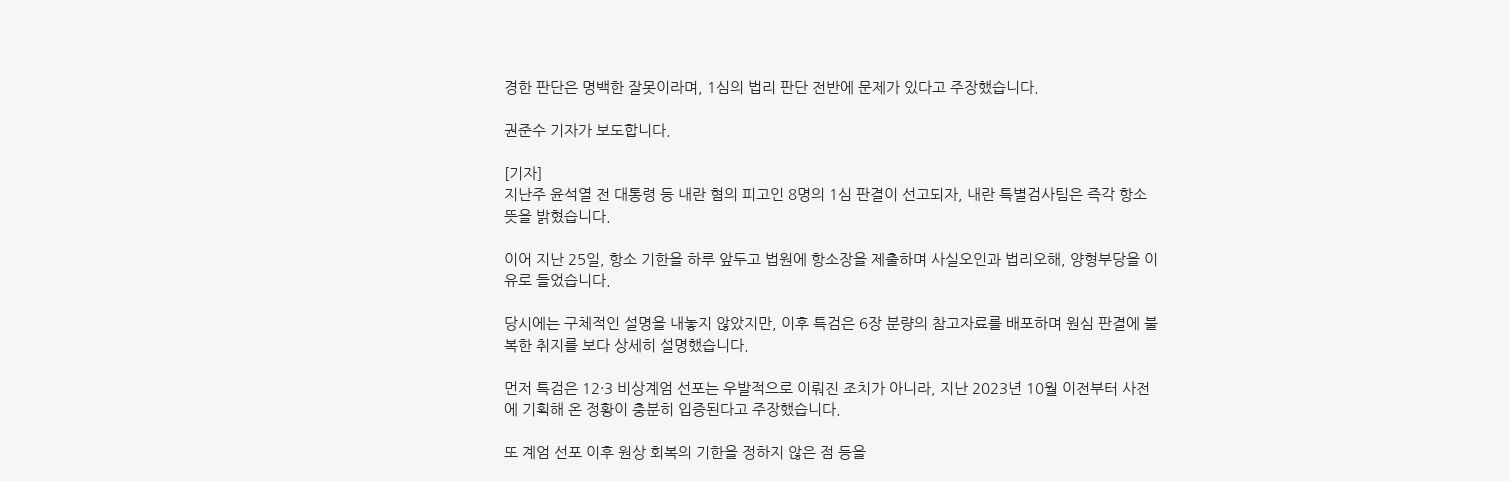경한 판단은 명백한 잘못이라며, 1심의 법리 판단 전반에 문제가 있다고 주장했습니다.

권준수 기자가 보도합니다.

[기자]
지난주 윤석열 전 대통령 등 내란 혐의 피고인 8명의 1심 판결이 선고되자, 내란 특별검사팀은 즉각 항소 뜻을 밝혔습니다.

이어 지난 25일, 항소 기한을 하루 앞두고 법원에 항소장을 제출하며 사실오인과 법리오해, 양형부당을 이유로 들었습니다.

당시에는 구체적인 설명을 내놓지 않았지만, 이후 특검은 6장 분량의 참고자료를 배포하며 원심 판결에 불복한 취지를 보다 상세히 설명했습니다.

먼저 특검은 12·3 비상계엄 선포는 우발적으로 이뤄진 조치가 아니라, 지난 2023년 10월 이전부터 사전에 기획해 온 정황이 충분히 입증된다고 주장했습니다.

또 계엄 선포 이후 원상 회복의 기한을 정하지 않은 점 등을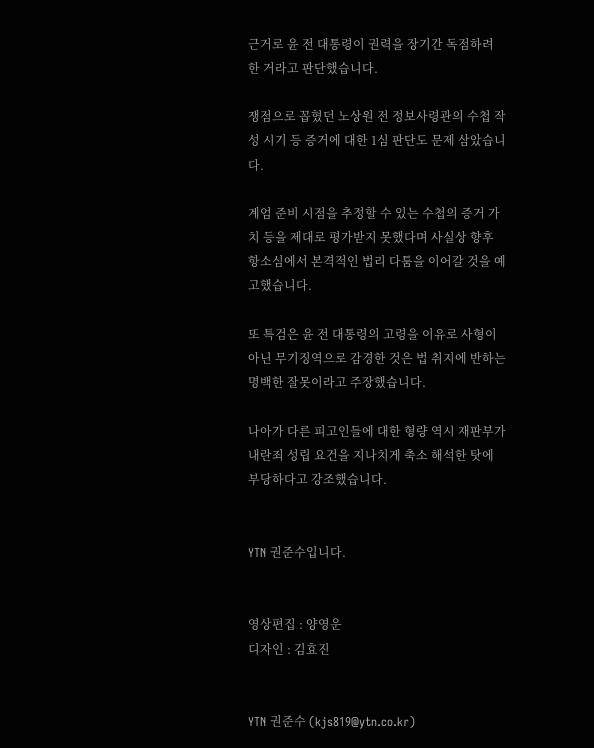근거로 윤 전 대통령이 권력을 장기간 독점하려 한 거라고 판단했습니다.

쟁점으로 꼽혔던 노상원 전 정보사령관의 수첩 작성 시기 등 증거에 대한 1심 판단도 문제 삼았습니다.

계엄 준비 시점을 추정할 수 있는 수첩의 증거 가치 등을 제대로 평가받지 못했다며 사실상 향후 항소심에서 본격적인 법리 다툼을 이어갈 것을 예고했습니다.

또 특검은 윤 전 대통령의 고령을 이유로 사형이 아닌 무기징역으로 감경한 것은 법 취지에 반하는 명백한 잘못이라고 주장했습니다.

나아가 다른 피고인들에 대한 형량 역시 재판부가 내란죄 성립 요건을 지나치게 축소 해석한 탓에 부당하다고 강조했습니다.


YTN 권준수입니다.


영상편집 : 양영운
디자인 : 김효진


YTN 권준수 (kjs819@ytn.co.kr)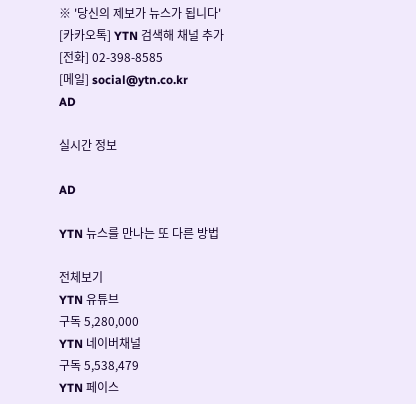※ '당신의 제보가 뉴스가 됩니다'
[카카오톡] YTN 검색해 채널 추가
[전화] 02-398-8585
[메일] social@ytn.co.kr
AD

실시간 정보

AD

YTN 뉴스를 만나는 또 다른 방법

전체보기
YTN 유튜브
구독 5,280,000
YTN 네이버채널
구독 5,538,479
YTN 페이스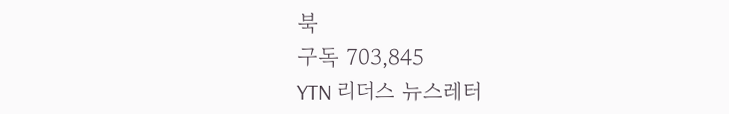북
구독 703,845
YTN 리더스 뉴스레터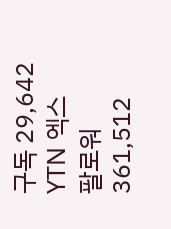구독 29,642
YTN 엑스
팔로워 361,512